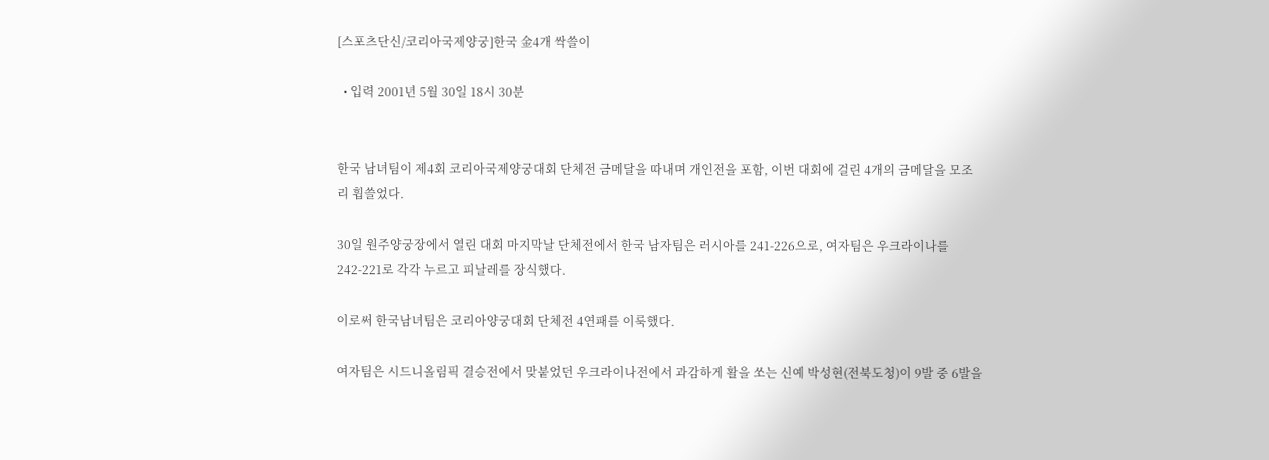[스포츠단신/코리아국제양궁]한국 金4개 싹쓸이

  • 입력 2001년 5월 30일 18시 30분


한국 남녀팀이 제4회 코리아국제양궁대회 단체전 금메달을 따내며 개인전을 포함, 이번 대회에 걸린 4개의 금메달을 모조리 휩쓸었다.

30일 원주양궁장에서 열린 대회 마지막날 단체전에서 한국 남자팀은 러시아를 241-226으로, 여자팀은 우크라이나를 242-221로 각각 누르고 피날레를 장식했다.

이로써 한국남녀팀은 코리아양궁대회 단체전 4연패를 이룩했다.

여자팀은 시드니올림픽 결승전에서 맞붙었던 우크라이나전에서 과감하게 활을 쏘는 신예 박성현(전북도청)이 9발 중 6발을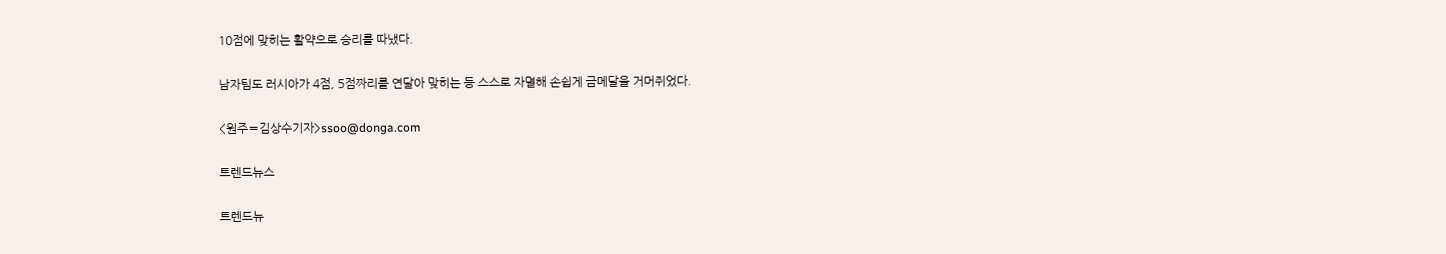10점에 맞히는 활약으로 승리를 따냈다.

남자팀도 러시아가 4점, 5점짜리를 연달아 맞히는 등 스스로 자멸해 손쉽게 금메달을 거머쥐었다.

<원주〓김상수기자>ssoo@donga.com

트렌드뉴스

트렌드뉴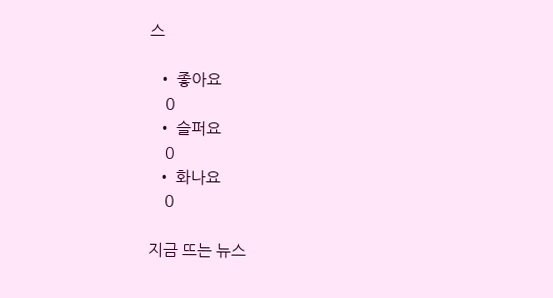스

  • 좋아요
    0
  • 슬퍼요
    0
  • 화나요
    0

지금 뜨는 뉴스